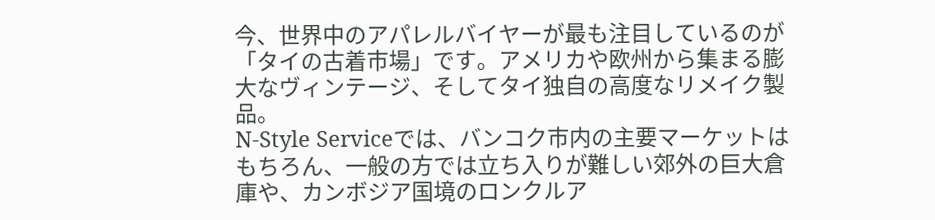今、世界中のアパレルバイヤーが最も注目しているのが「タイの古着市場」です。アメリカや欧州から集まる膨大なヴィンテージ、そしてタイ独自の高度なリメイク製品。
N-Style Serviceでは、バンコク市内の主要マーケットはもちろん、一般の方では立ち入りが難しい郊外の巨大倉庫や、カンボジア国境のロンクルア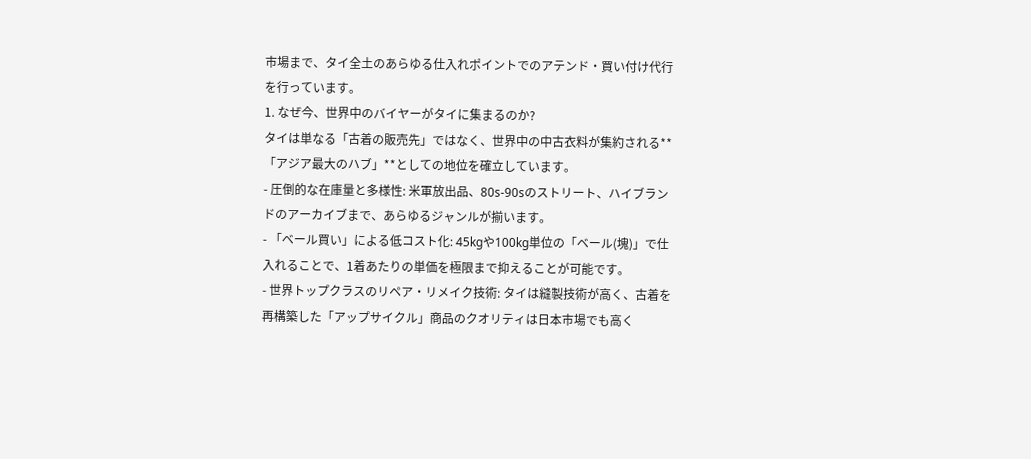市場まで、タイ全土のあらゆる仕入れポイントでのアテンド・買い付け代行を行っています。
1. なぜ今、世界中のバイヤーがタイに集まるのか?
タイは単なる「古着の販売先」ではなく、世界中の中古衣料が集約される**「アジア最大のハブ」**としての地位を確立しています。
- 圧倒的な在庫量と多様性: 米軍放出品、80s-90sのストリート、ハイブランドのアーカイブまで、あらゆるジャンルが揃います。
- 「ベール買い」による低コスト化: 45kgや100kg単位の「ベール(塊)」で仕入れることで、1着あたりの単価を極限まで抑えることが可能です。
- 世界トップクラスのリペア・リメイク技術: タイは縫製技術が高く、古着を再構築した「アップサイクル」商品のクオリティは日本市場でも高く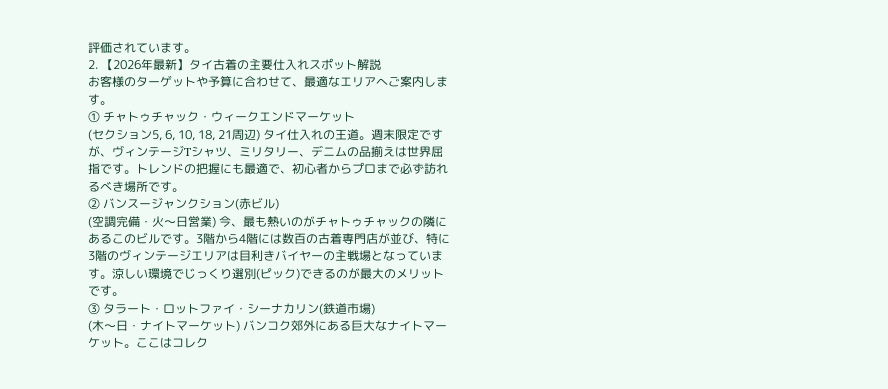評価されています。
2. 【2026年最新】タイ古着の主要仕入れスポット解説
お客様のターゲットや予算に合わせて、最適なエリアへご案内します。
① チャトゥチャック・ウィークエンドマーケット
(セクション5, 6, 10, 18, 21周辺) タイ仕入れの王道。週末限定ですが、ヴィンテージTシャツ、ミリタリー、デニムの品揃えは世界屈指です。トレンドの把握にも最適で、初心者からプロまで必ず訪れるべき場所です。
② バンスージャンクション(赤ビル)
(空調完備・火〜日営業) 今、最も熱いのがチャトゥチャックの隣にあるこのビルです。3階から4階には数百の古着専門店が並び、特に3階のヴィンテージエリアは目利きバイヤーの主戦場となっています。涼しい環境でじっくり選別(ピック)できるのが最大のメリットです。
③ タラート・ロットファイ・シーナカリン(鉄道市場)
(木〜日・ナイトマーケット) バンコク郊外にある巨大なナイトマーケット。ここはコレク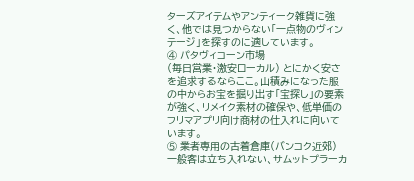ターズアイテムやアンティーク雑貨に強く、他では見つからない「一点物のヴィンテージ」を探すのに適しています。
④ パタヴィコーン市場
(毎日営業・激安ローカル) とにかく安さを追求するならここ。山積みになった服の中からお宝を掘り出す「宝探し」の要素が強く、リメイク素材の確保や、低単価のフリマアプリ向け商材の仕入れに向いています。
⑤ 業者専用の古着倉庫(バンコク近郊)
一般客は立ち入れない、サムットプラーカ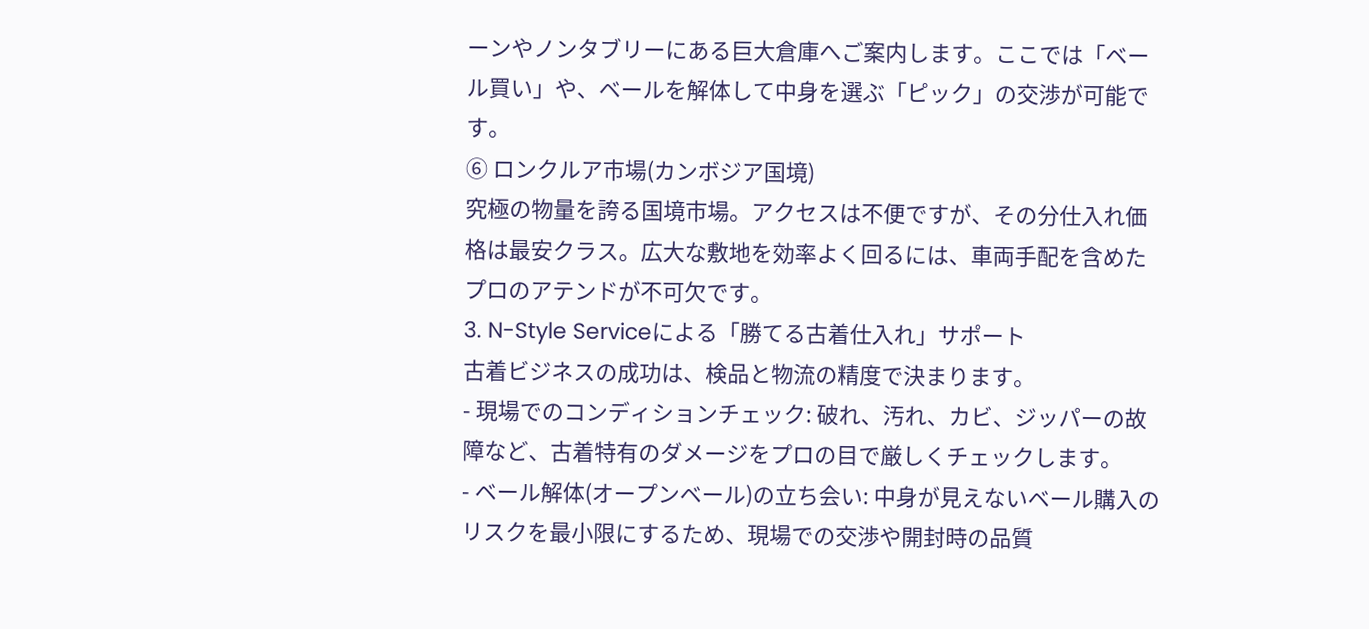ーンやノンタブリーにある巨大倉庫へご案内します。ここでは「ベール買い」や、ベールを解体して中身を選ぶ「ピック」の交渉が可能です。
⑥ ロンクルア市場(カンボジア国境)
究極の物量を誇る国境市場。アクセスは不便ですが、その分仕入れ価格は最安クラス。広大な敷地を効率よく回るには、車両手配を含めたプロのアテンドが不可欠です。
3. N-Style Serviceによる「勝てる古着仕入れ」サポート
古着ビジネスの成功は、検品と物流の精度で決まります。
- 現場でのコンディションチェック: 破れ、汚れ、カビ、ジッパーの故障など、古着特有のダメージをプロの目で厳しくチェックします。
- ベール解体(オープンベール)の立ち会い: 中身が見えないベール購入のリスクを最小限にするため、現場での交渉や開封時の品質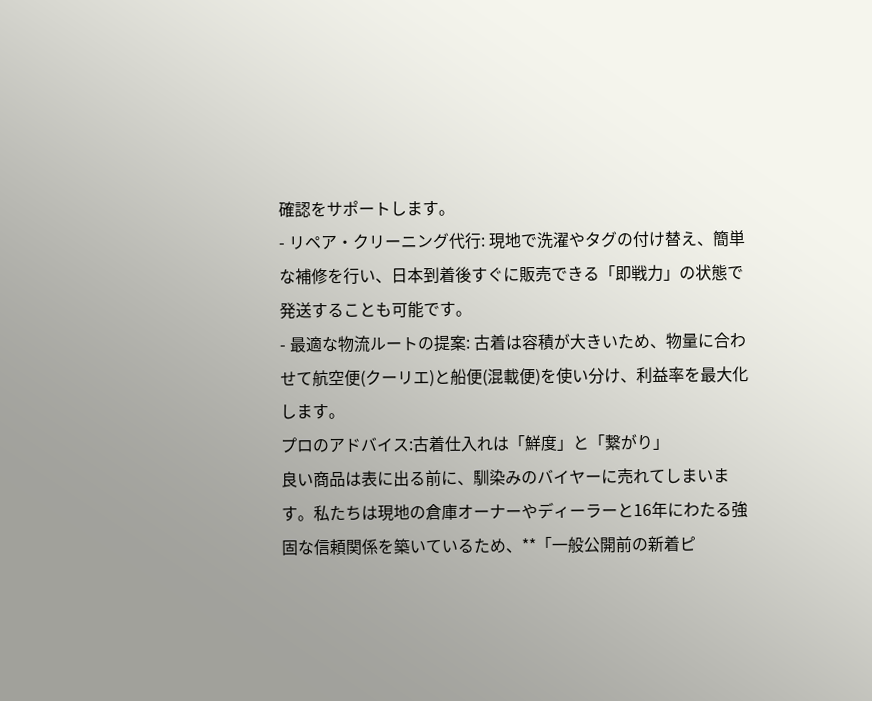確認をサポートします。
- リペア・クリーニング代行: 現地で洗濯やタグの付け替え、簡単な補修を行い、日本到着後すぐに販売できる「即戦力」の状態で発送することも可能です。
- 最適な物流ルートの提案: 古着は容積が大きいため、物量に合わせて航空便(クーリエ)と船便(混載便)を使い分け、利益率を最大化します。
プロのアドバイス:古着仕入れは「鮮度」と「繋がり」
良い商品は表に出る前に、馴染みのバイヤーに売れてしまいます。私たちは現地の倉庫オーナーやディーラーと16年にわたる強固な信頼関係を築いているため、**「一般公開前の新着ピ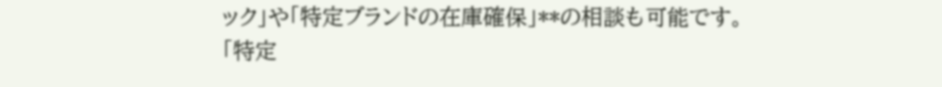ック」や「特定ブランドの在庫確保」**の相談も可能です。
「特定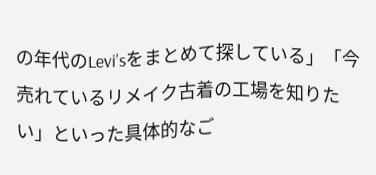の年代のLevi’sをまとめて探している」「今売れているリメイク古着の工場を知りたい」といった具体的なご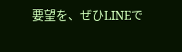要望を、ぜひLINEで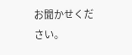お聞かせください。